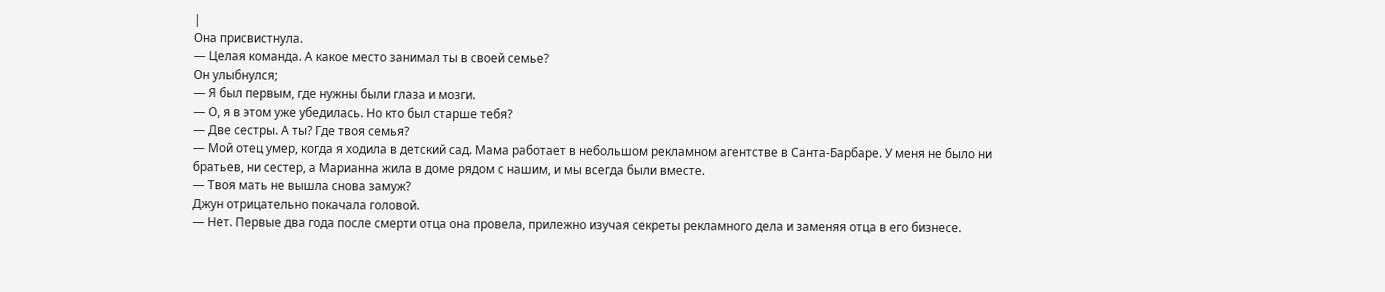|
Она присвистнула.
— Целая команда. А какое место занимал ты в своей семье?
Он улыбнулся;
— Я был первым, где нужны были глаза и мозги.
— О, я в этом уже убедилась. Но кто был старше тебя?
— Две сестры. А ты? Где твоя семья?
— Мой отец умер, когда я ходила в детский сад. Мама работает в небольшом рекламном агентстве в Санта-Барбаре. У меня не было ни братьев, ни сестер, а Марианна жила в доме рядом с нашим, и мы всегда были вместе.
— Твоя мать не вышла снова замуж?
Джун отрицательно покачала головой.
— Нет. Первые два года после смерти отца она провела, прилежно изучая секреты рекламного дела и заменяя отца в его бизнесе.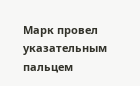Марк провел указательным пальцем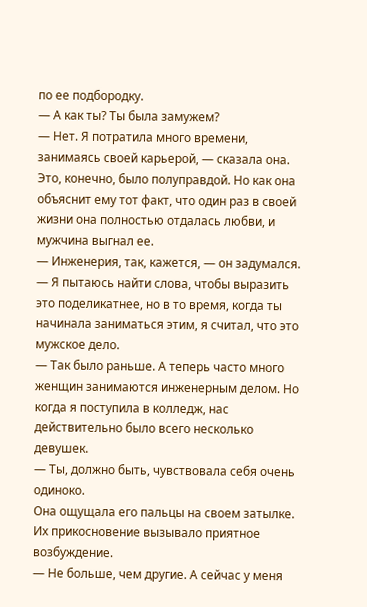по ее подбородку.
— А как ты? Ты была замужем?
— Нет. Я потратила много времени, занимаясь своей карьерой, — сказала она.
Это, конечно, было полуправдой. Но как она объяснит ему тот факт, что один раз в своей жизни она полностью отдалась любви, и мужчина выгнал ее.
— Инженерия, так, кажется, — он задумался. — Я пытаюсь найти слова, чтобы выразить это поделикатнее, но в то время, когда ты начинала заниматься этим, я считал, что это мужское дело.
— Так было раньше. А теперь часто много женщин занимаются инженерным делом. Но когда я поступила в колледж, нас действительно было всего несколько девушек.
— Ты, должно быть, чувствовала себя очень одиноко.
Она ощущала его пальцы на своем затылке. Их прикосновение вызывало приятное возбуждение.
— Не больше, чем другие. А сейчас у меня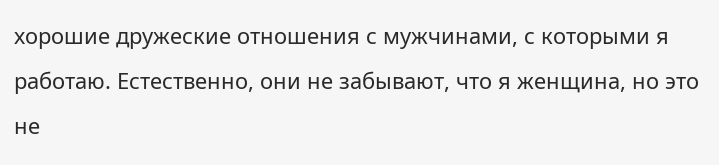хорошие дружеские отношения с мужчинами, с которыми я работаю. Естественно, они не забывают, что я женщина, но это не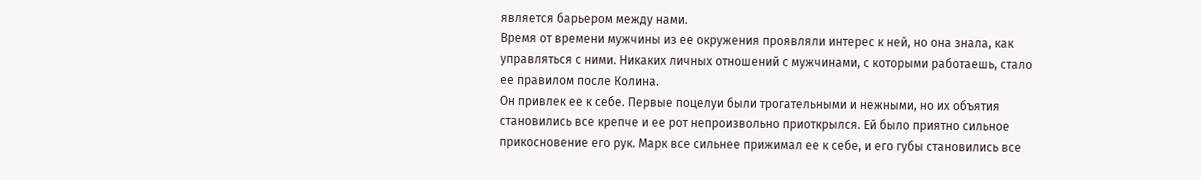является барьером между нами.
Время от времени мужчины из ее окружения проявляли интерес к ней, но она знала, как управляться с ними. Никаких личных отношений с мужчинами, с которыми работаешь, стало ее правилом после Колина.
Он привлек ее к себе. Первые поцелуи были трогательными и нежными, но их объятия становились все крепче и ее рот непроизвольно приоткрылся. Ей было приятно сильное прикосновение его рук. Марк все сильнее прижимал ее к себе, и его губы становились все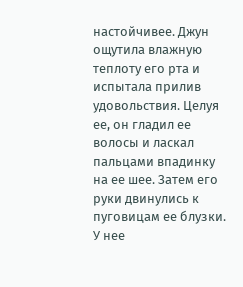настойчивее. Джун ощутила влажную теплоту его рта и испытала прилив удовольствия. Целуя ее, он гладил ее волосы и ласкал пальцами впадинку на ее шее. Затем его руки двинулись к пуговицам ее блузки.
У нее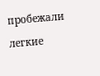пробежали легкие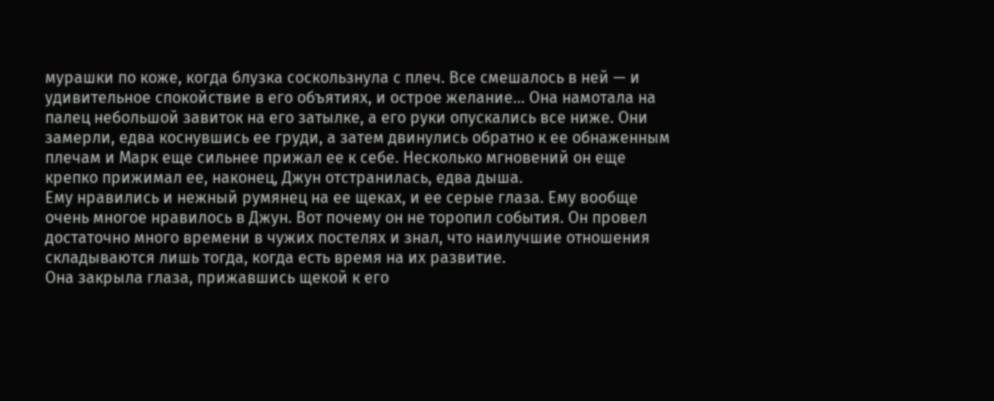мурашки по коже, когда блузка соскользнула с плеч. Все смешалось в ней — и удивительное спокойствие в его объятиях, и острое желание… Она намотала на палец небольшой завиток на его затылке, а его руки опускались все ниже. Они замерли, едва коснувшись ее груди, а затем двинулись обратно к ее обнаженным плечам и Марк еще сильнее прижал ее к себе. Несколько мгновений он еще крепко прижимал ее, наконец, Джун отстранилась, едва дыша.
Ему нравились и нежный румянец на ее щеках, и ее серые глаза. Ему вообще очень многое нравилось в Джун. Вот почему он не торопил события. Он провел достаточно много времени в чужих постелях и знал, что наилучшие отношения складываются лишь тогда, когда есть время на их развитие.
Она закрыла глаза, прижавшись щекой к его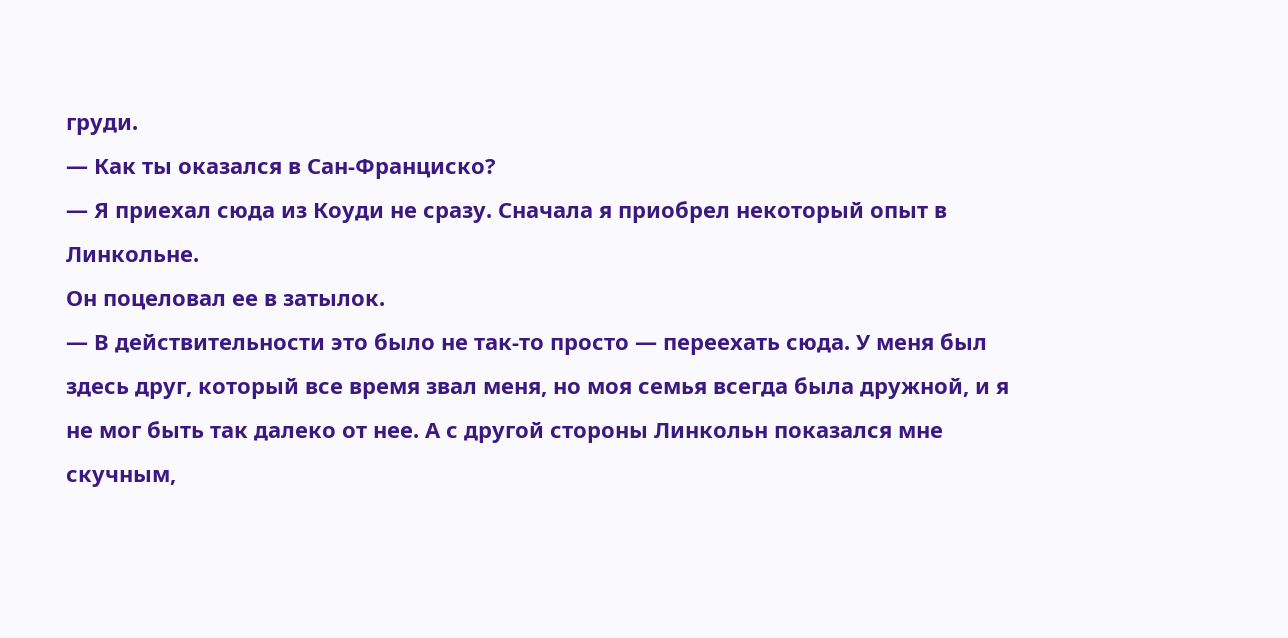груди.
— Как ты оказался в Сан-Франциско?
— Я приехал сюда из Коуди не сразу. Сначала я приобрел некоторый опыт в Линкольне.
Он поцеловал ее в затылок.
— В действительности это было не так-то просто — переехать сюда. У меня был здесь друг, который все время звал меня, но моя семья всегда была дружной, и я не мог быть так далеко от нее. А с другой стороны Линкольн показался мне скучным,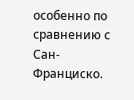особенно по сравнению с Сан-Франциско.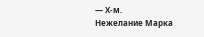— Х-м.
Нежелание Марка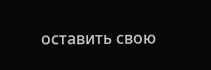оставить свою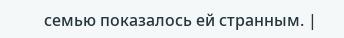семью показалось ей странным. |